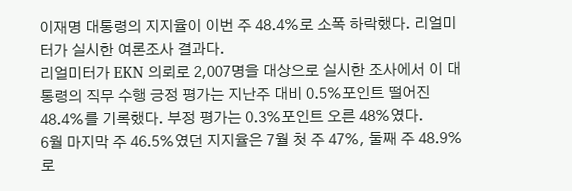이재명 대통령의 지지율이 이번 주 48.4%로 소폭 하락했다. 리얼미터가 실시한 여론조사 결과다.
리얼미터가 EKN 의뢰로 2,007명을 대상으로 실시한 조사에서 이 대통령의 직무 수행 긍정 평가는 지난주 대비 0.5%포인트 떨어진 48.4%를 기록했다. 부정 평가는 0.3%포인트 오른 48%였다.
6월 마지막 주 46.5%였던 지지율은 7월 첫 주 47%, 둘째 주 48.9%로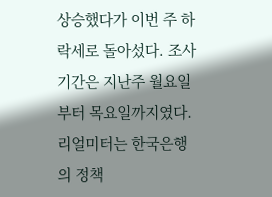상승했다가 이번 주 하락세로 돌아섰다. 조사 기간은 지난주 월요일부터 목요일까지였다.
리얼미터는 한국은행의 정책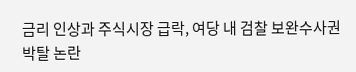금리 인상과 주식시장 급락, 여당 내 검찰 보완수사권 박탈 논란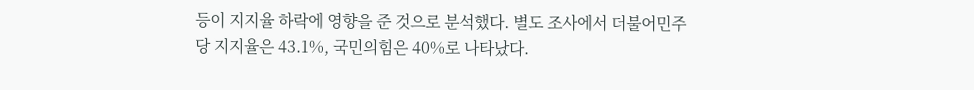등이 지지율 하락에 영향을 준 것으로 분석했다. 별도 조사에서 더불어민주당 지지율은 43.1%, 국민의힘은 40%로 나타났다.